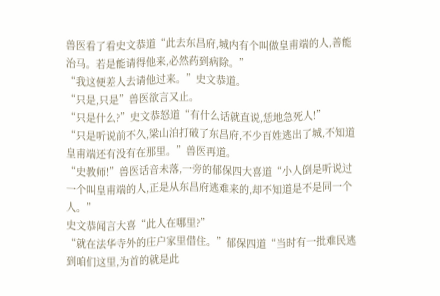兽医看了看史文恭道“此去东昌府,城内有个叫做皇甫端的人,善能治马。若是能请得他来,必然药到病除。”
“我这便差人去请他过来。”史文恭道。
“只是,只是”兽医欲言又止。
“只是什么?”史文恭怒道“有什么话就直说,恁地急死人!”
“只是听说前不久,梁山泊打破了东昌府,不少百姓逃出了城,不知道皇甫端还有没有在那里。”兽医再道。
“史教师!”兽医话音未落,一旁的郁保四大喜道“小人倒是听说过一个叫皇甫端的人,正是从东昌府逃难来的,却不知道是不是同一个人。”
史文恭闻言大喜“此人在哪里?”
“就在法华寺外的庄户家里借住。”郁保四道“当时有一批难民逃到咱们这里,为首的就是此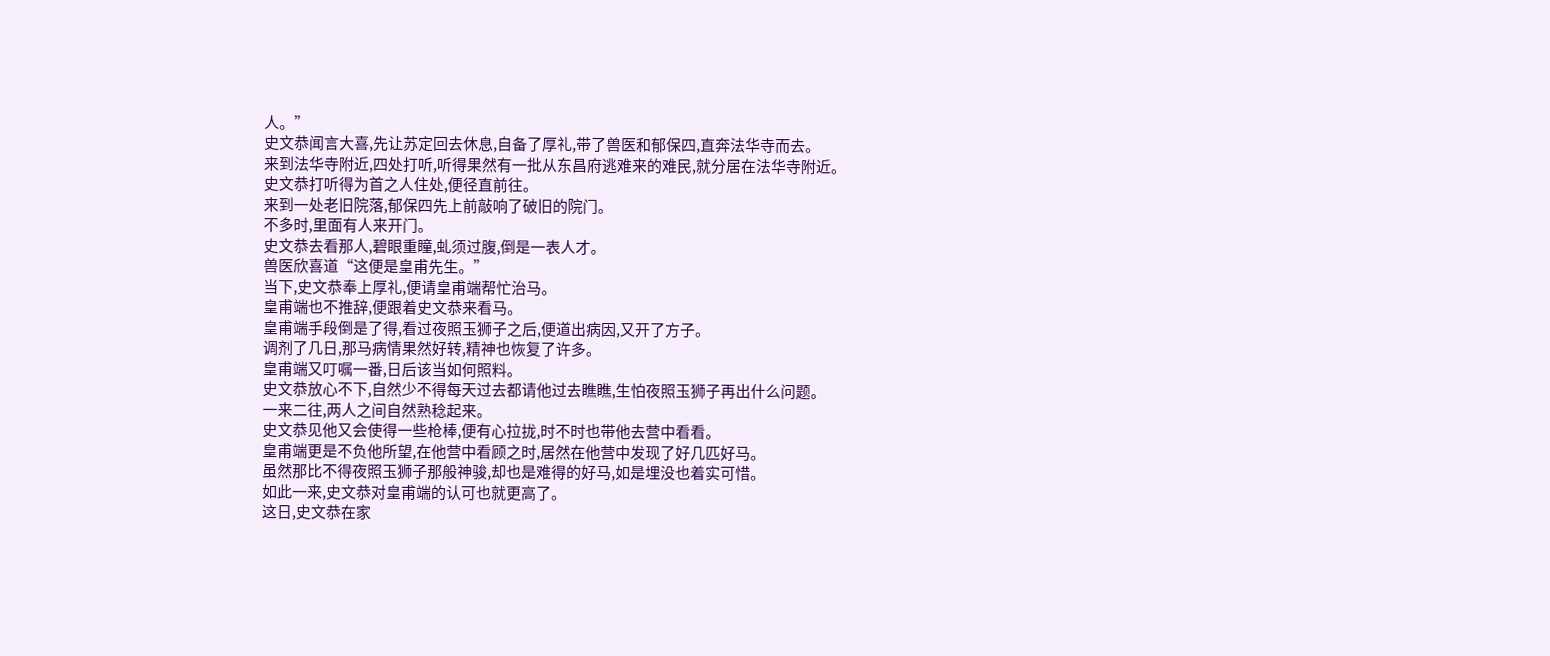人。”
史文恭闻言大喜,先让苏定回去休息,自备了厚礼,带了兽医和郁保四,直奔法华寺而去。
来到法华寺附近,四处打听,听得果然有一批从东昌府逃难来的难民,就分居在法华寺附近。
史文恭打听得为首之人住处,便径直前往。
来到一处老旧院落,郁保四先上前敲响了破旧的院门。
不多时,里面有人来开门。
史文恭去看那人,碧眼重瞳,虬须过腹,倒是一表人才。
兽医欣喜道“这便是皇甫先生。”
当下,史文恭奉上厚礼,便请皇甫端帮忙治马。
皇甫端也不推辞,便跟着史文恭来看马。
皇甫端手段倒是了得,看过夜照玉狮子之后,便道出病因,又开了方子。
调剂了几日,那马病情果然好转,精神也恢复了许多。
皇甫端又叮嘱一番,日后该当如何照料。
史文恭放心不下,自然少不得每天过去都请他过去瞧瞧,生怕夜照玉狮子再出什么问题。
一来二往,两人之间自然熟稔起来。
史文恭见他又会使得一些枪棒,便有心拉拢,时不时也带他去营中看看。
皇甫端更是不负他所望,在他营中看顾之时,居然在他营中发现了好几匹好马。
虽然那比不得夜照玉狮子那般神骏,却也是难得的好马,如是埋没也着实可惜。
如此一来,史文恭对皇甫端的认可也就更高了。
这日,史文恭在家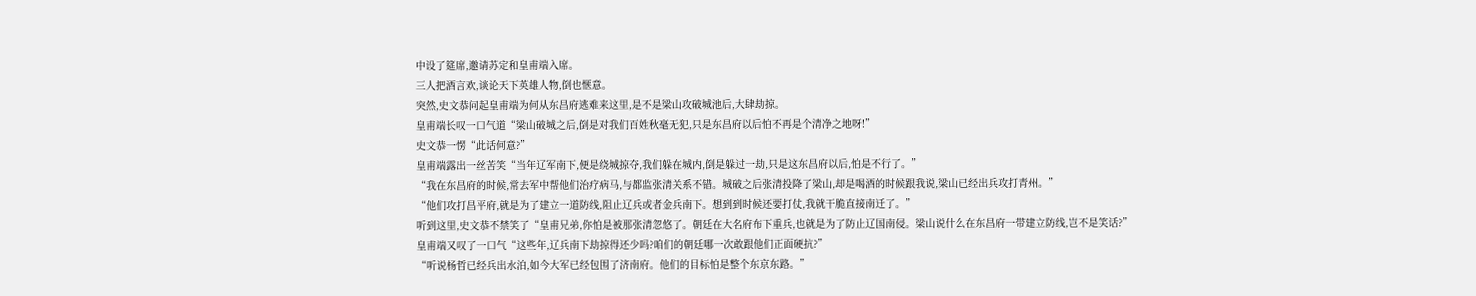中设了筵席,邀请苏定和皇甫端入席。
三人把酒言欢,谈论天下英雄人物,倒也惬意。
突然,史文恭问起皇甫端为何从东昌府逃难来这里,是不是梁山攻破城池后,大肆劫掠。
皇甫端长叹一口气道“梁山破城之后,倒是对我们百姓秋毫无犯,只是东昌府以后怕不再是个清净之地呀!”
史文恭一愣“此话何意?”
皇甫端露出一丝苦笑“当年辽军南下,便是绕城掠夺,我们躲在城内,倒是躲过一劫,只是这东昌府以后,怕是不行了。”
“我在东昌府的时候,常去军中帮他们治疗病马,与都监张清关系不错。城破之后张清投降了梁山,却是喝酒的时候跟我说,梁山已经出兵攻打青州。”
“他们攻打昌平府,就是为了建立一道防线,阻止辽兵或者金兵南下。想到到时候还要打仗,我就干脆直接南迁了。”
听到这里,史文恭不禁笑了“皇甫兄弟,你怕是被那张清忽悠了。朝廷在大名府布下重兵,也就是为了防止辽国南侵。梁山说什么在东昌府一带建立防线,岂不是笑话?”
皇甫端又叹了一口气“这些年,辽兵南下劫掠得还少吗?咱们的朝廷哪一次敢跟他们正面硬抗?”
“听说杨哲已经兵出水泊,如今大军已经包围了济南府。他们的目标怕是整个东京东路。”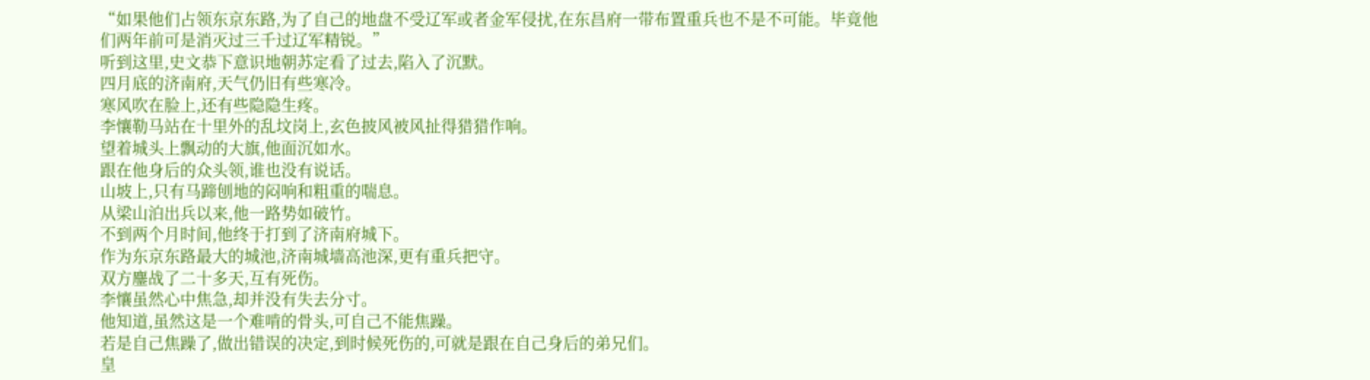“如果他们占领东京东路,为了自己的地盘不受辽军或者金军侵扰,在东昌府一带布置重兵也不是不可能。毕竟他们两年前可是消灭过三千过辽军精锐。”
听到这里,史文恭下意识地朝苏定看了过去,陷入了沉默。
四月底的济南府,天气仍旧有些寒冷。
寒风吹在脸上,还有些隐隐生疼。
李懹勒马站在十里外的乱坟岗上,玄色披风被风扯得猎猎作响。
望着城头上飘动的大旗,他面沉如水。
跟在他身后的众头领,谁也没有说话。
山坡上,只有马蹄刨地的闷响和粗重的喘息。
从梁山泊出兵以来,他一路势如破竹。
不到两个月时间,他终于打到了济南府城下。
作为东京东路最大的城池,济南城墙高池深,更有重兵把守。
双方鏖战了二十多天,互有死伤。
李懹虽然心中焦急,却并没有失去分寸。
他知道,虽然这是一个难啃的骨头,可自己不能焦躁。
若是自己焦躁了,做出错误的决定,到时候死伤的,可就是跟在自己身后的弟兄们。
皇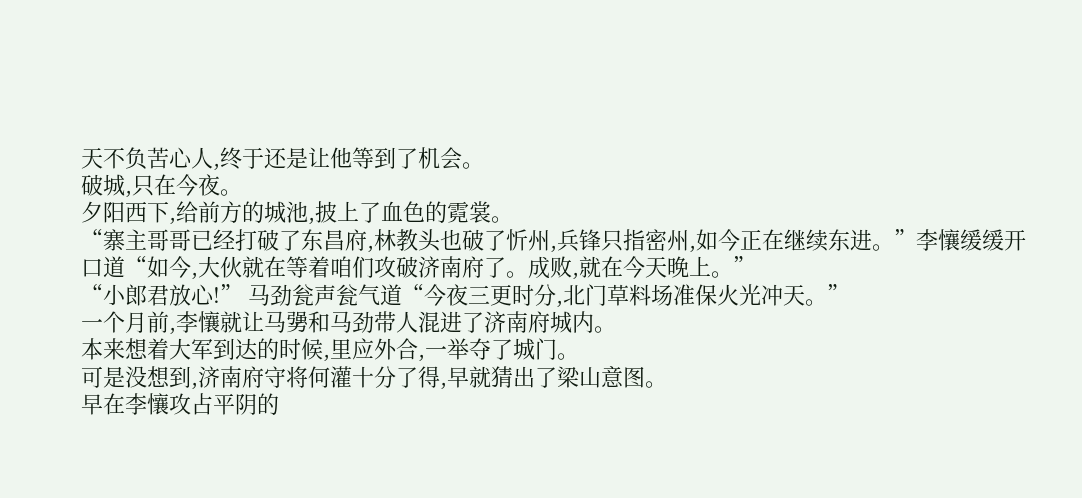天不负苦心人,终于还是让他等到了机会。
破城,只在今夜。
夕阳西下,给前方的城池,披上了血色的霓裳。
“寨主哥哥已经打破了东昌府,林教头也破了忻州,兵锋只指密州,如今正在继续东进。”李懹缓缓开口道“如今,大伙就在等着咱们攻破济南府了。成败,就在今天晚上。”
“小郎君放心!” 马劲瓮声瓮气道“今夜三更时分,北门草料场准保火光冲天。”
一个月前,李懹就让马勥和马劲带人混进了济南府城内。
本来想着大军到达的时候,里应外合,一举夺了城门。
可是没想到,济南府守将何灌十分了得,早就猜出了梁山意图。
早在李懹攻占平阴的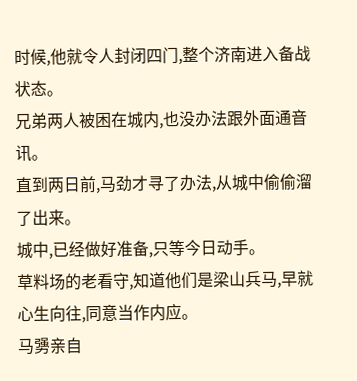时候,他就令人封闭四门,整个济南进入备战状态。
兄弟两人被困在城内,也没办法跟外面通音讯。
直到两日前,马劲才寻了办法,从城中偷偷溜了出来。
城中,已经做好准备,只等今日动手。
草料场的老看守,知道他们是梁山兵马,早就心生向往,同意当作内应。
马勥亲自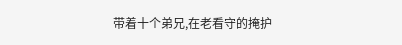带着十个弟兄,在老看守的掩护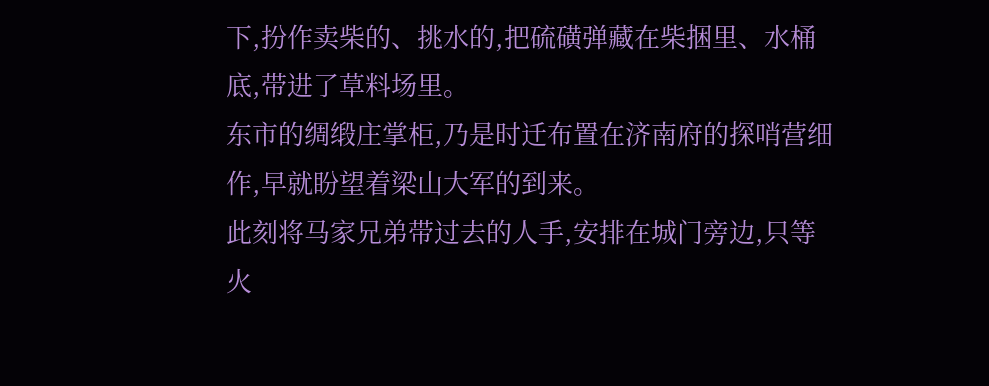下,扮作卖柴的、挑水的,把硫磺弹藏在柴捆里、水桶底,带进了草料场里。
东市的绸缎庄掌柜,乃是时迁布置在济南府的探哨营细作,早就盼望着梁山大军的到来。
此刻将马家兄弟带过去的人手,安排在城门旁边,只等火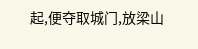起,便夺取城门,放梁山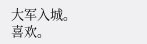大军入城。
喜欢。